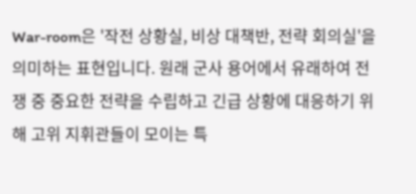War-room은 '작전 상황실, 비상 대책반, 전략 회의실'을 의미하는 표현입니다. 원래 군사 용어에서 유래하여 전쟁 중 중요한 전략을 수립하고 긴급 상황에 대응하기 위해 고위 지휘관들이 모이는 특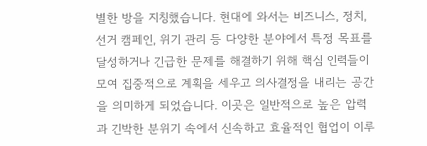별한 방을 지칭했습니다. 현대에 와서는 비즈니스, 정치, 선거 캠페인, 위기 관리 등 다양한 분야에서 특정 목표를 달성하거나 긴급한 문제를 해결하기 위해 핵심 인력들이 모여 집중적으로 계획을 세우고 의사결정을 내리는 공간을 의미하게 되었습니다. 이곳은 일반적으로 높은 압력과 긴박한 분위기 속에서 신속하고 효율적인 협업이 이루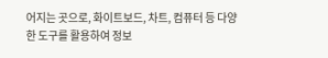어지는 곳으로, 화이트보드, 차트, 컴퓨터 등 다양한 도구를 활용하여 정보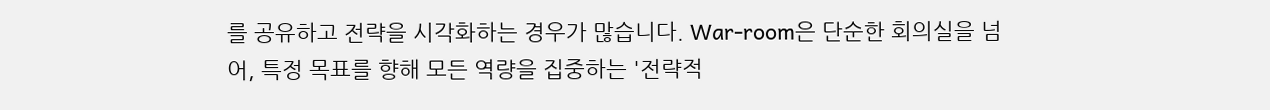를 공유하고 전략을 시각화하는 경우가 많습니다. War-room은 단순한 회의실을 넘어, 특정 목표를 향해 모든 역량을 집중하는 '전략적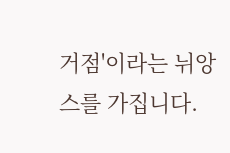거점'이라는 뉘앙스를 가집니다.